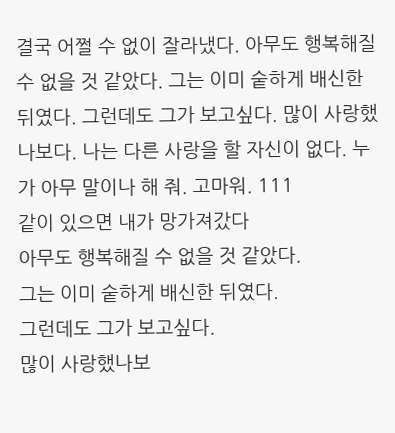결국 어쩔 수 없이 잘라냈다. 아무도 행복해질 수 없을 것 같았다. 그는 이미 숱하게 배신한 뒤였다. 그런데도 그가 보고싶다. 많이 사랑했나보다. 나는 다른 사랑을 할 자신이 없다. 누가 아무 말이나 해 줘. 고마워. 111
같이 있으면 내가 망가져갔다
아무도 행복해질 수 없을 것 같았다.
그는 이미 숱하게 배신한 뒤였다.
그런데도 그가 보고싶다.
많이 사랑했나보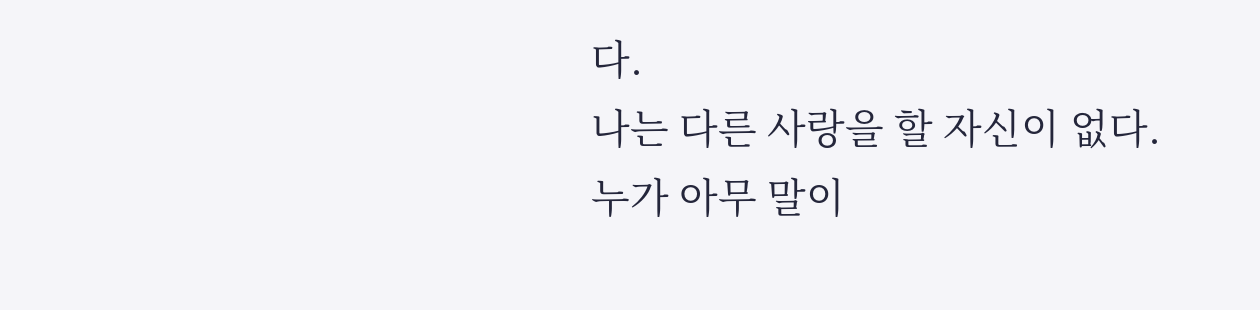다.
나는 다른 사랑을 할 자신이 없다.
누가 아무 말이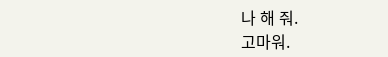나 해 줘.
고마워.